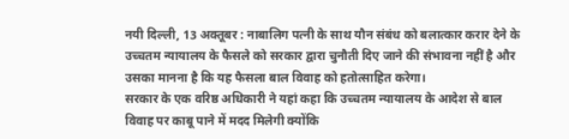नयी दिल्ली, 13 अक्तूबर : नाबालिग पत्नी के साथ यौन संबंध को बलात्कार करार देने के उच्चतम न्यायालय के फैसले को सरकार द्वारा चुनौती दिए जाने की संभावना नहीं है और उसका मानना है कि यह फैसला बाल विवाह को हतोत्साहित करेगा।
सरकार के एक वरिष्ठ अधिकारी ने यहां कहा कि उच्चतम न्यायालय के आदेश से बाल विवाह पर काबू पाने में मदद मिलेगी क्योंकि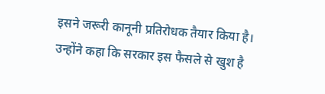इसने जरूरी कानूनी प्रतिरोधक तैयार किया है।
उन्होंने कहा कि सरकार इस फैसले से खुश है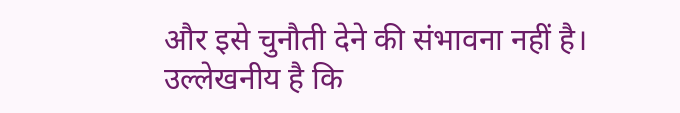और इसे चुनौती देने की संभावना नहीं है।
उल्लेखनीय है कि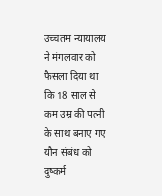उच्चतम न्यायालय ने मंगलवार को फैसला दिया था कि 18 साल से कम उम्र की पत्नी के साथ बनाए गए यौन संबंध को दुष्कर्म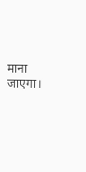माना जाएगा।